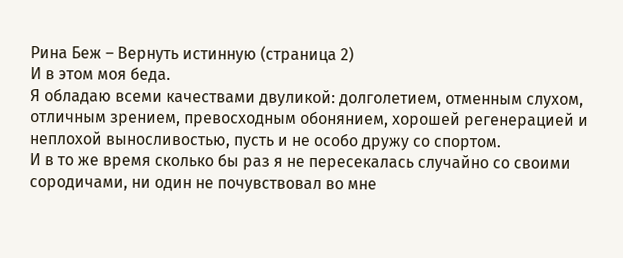Рина Беж – Вернуть истинную (страница 2)
И в этом моя беда.
Я обладаю всеми качествами двуликой: долголетием, отменным слухом, отличным зрением, превосходным обонянием, хорошей регенерацией и неплохой выносливостью, пусть и не особо дружу со спортом.
И в то же время сколько бы раз я не пересекалась случайно со своими сородичами, ни один не почувствовал во мне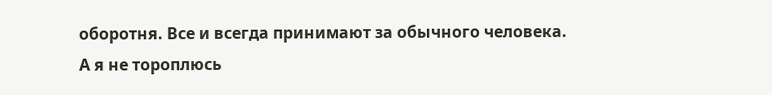оборотня. Все и всегда принимают за обычного человека.
А я не тороплюсь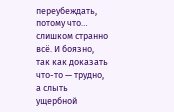переубеждать, потому что… слишком странно всё. И боязно, так как доказать что-то — трудно, а слыть ущербной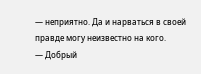— неприятно. Да и нарваться в своей правде могу неизвестно на кого.
— Добрый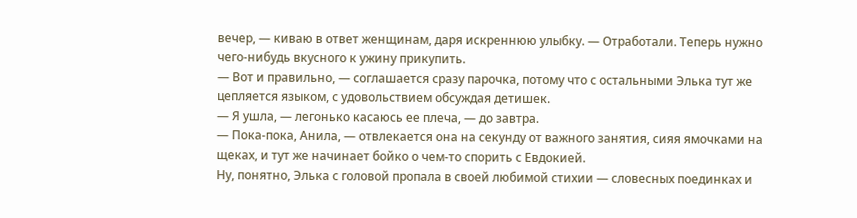вечер, — киваю в ответ женщинам, даря искреннюю улыбку. — Отработали. Теперь нужно чего-нибудь вкусного к ужину прикупить.
— Вот и правильно, — соглашается сразу парочка, потому что с остальными Элька тут же цепляется языком, с удовольствием обсуждая детишек.
— Я ушла, — легонько касаюсь ее плеча, — до завтра.
— Пока-пока, Анила, — отвлекается она на секунду от важного занятия, сияя ямочками на щеках, и тут же начинает бойко о чем-то спорить с Евдокией.
Ну, понятно, Элька с головой пропала в своей любимой стихии — словесных поединках и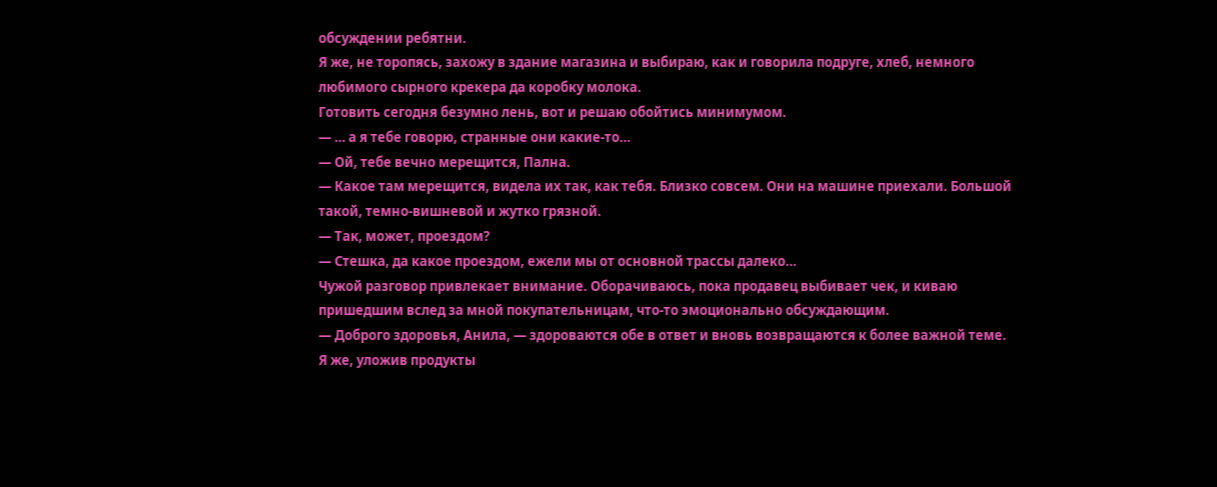обсуждении ребятни.
Я же, не торопясь, захожу в здание магазина и выбираю, как и говорила подруге, хлеб, немного любимого сырного крекера да коробку молока.
Готовить сегодня безумно лень, вот и решаю обойтись минимумом.
— … а я тебе говорю, странные они какие-то…
— Ой, тебе вечно мерещится, Пална.
— Какое там мерещится, видела их так, как тебя. Близко совсем. Они на машине приехали. Большой такой, темно-вишневой и жутко грязной.
— Так, может, проездом?
— Стешка, да какое проездом, ежели мы от основной трассы далеко…
Чужой разговор привлекает внимание. Оборачиваюсь, пока продавец выбивает чек, и киваю пришедшим вслед за мной покупательницам, что-то эмоционально обсуждающим.
— Доброго здоровья, Анила, — здороваются обе в ответ и вновь возвращаются к более важной теме.
Я же, уложив продукты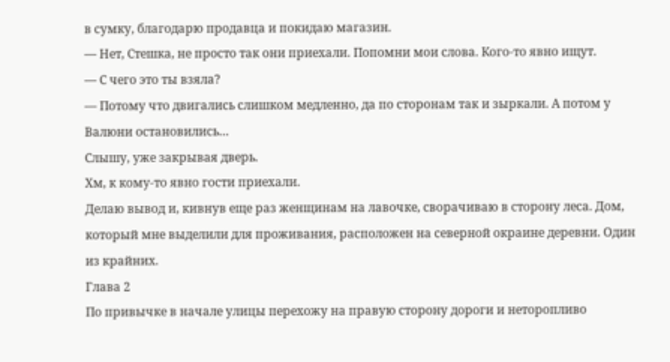в сумку, благодарю продавца и покидаю магазин.
— Нет, Стешка, не просто так они приехали. Попомни мои слова. Кого-то явно ищут.
— С чего это ты взяла?
— Потому что двигались слишком медленно, да по сторонам так и зыркали. А потом у Валюни остановились…
Слышу, уже закрывая дверь.
Хм, к кому-то явно гости приехали.
Делаю вывод и, кивнув еще раз женщинам на лавочке, сворачиваю в сторону леса. Дом, который мне выделили для проживания, расположен на северной окраине деревни. Один из крайних.
Глава 2
По привычке в начале улицы перехожу на правую сторону дороги и неторопливо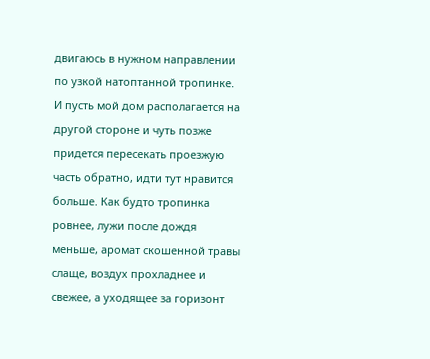двигаюсь в нужном направлении по узкой натоптанной тропинке.
И пусть мой дом располагается на другой стороне и чуть позже придется пересекать проезжую часть обратно, идти тут нравится больше. Как будто тропинка ровнее, лужи после дождя меньше, аромат скошенной травы слаще, воздух прохладнее и свежее, а уходящее за горизонт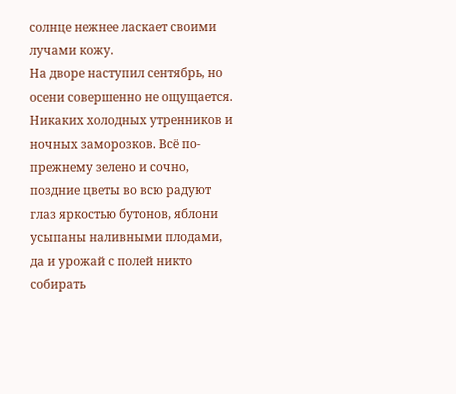солнце нежнее ласкает своими лучами кожу.
На дворе наступил сентябрь, но осени совершенно не ощущается. Никаких холодных утренников и ночных заморозков. Всё по-прежнему зелено и сочно, поздние цветы во всю радуют глаз яркостью бутонов, яблони усыпаны наливными плодами, да и урожай с полей никто собирать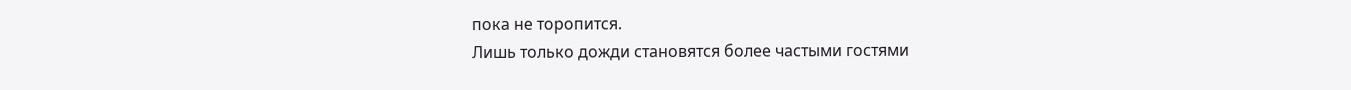пока не торопится.
Лишь только дожди становятся более частыми гостями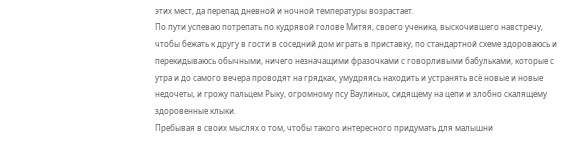этих мест, да перепад дневной и ночной температуры возрастает.
По пути успеваю потрепать по кудрявой голове Митяя, своего ученика, выскочившего навстречу, чтобы бежать к другу в гости в соседний дом играть в приставку, по стандартной схеме здороваюсь и перекидываюсь обычными, ничего незначащими фразочками с говорливыми бабульками, которые с утра и до самого вечера проводят на грядках, умудряясь находить и устранять всё новые и новые недочеты, и грожу пальцем Рыку, огромному псу Ваулиных, сидящему на цепи и злобно скалящему здоровенные клыки.
Пребывая в своих мыслях о том, чтобы такого интересного придумать для малышни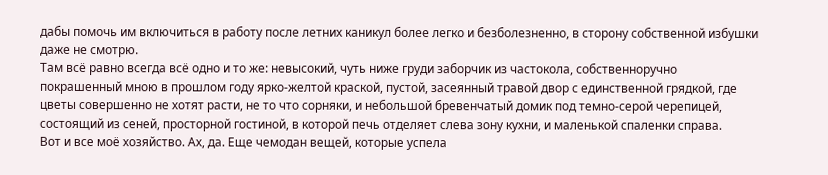дабы помочь им включиться в работу после летних каникул более легко и безболезненно, в сторону собственной избушки даже не смотрю.
Там всё равно всегда всё одно и то же: невысокий, чуть ниже груди заборчик из частокола, собственноручно покрашенный мною в прошлом году ярко-желтой краской, пустой, засеянный травой двор с единственной грядкой, где цветы совершенно не хотят расти, не то что сорняки, и небольшой бревенчатый домик под темно-серой черепицей, состоящий из сеней, просторной гостиной, в которой печь отделяет слева зону кухни, и маленькой спаленки справа.
Вот и все моё хозяйство. Ах, да. Еще чемодан вещей, которые успела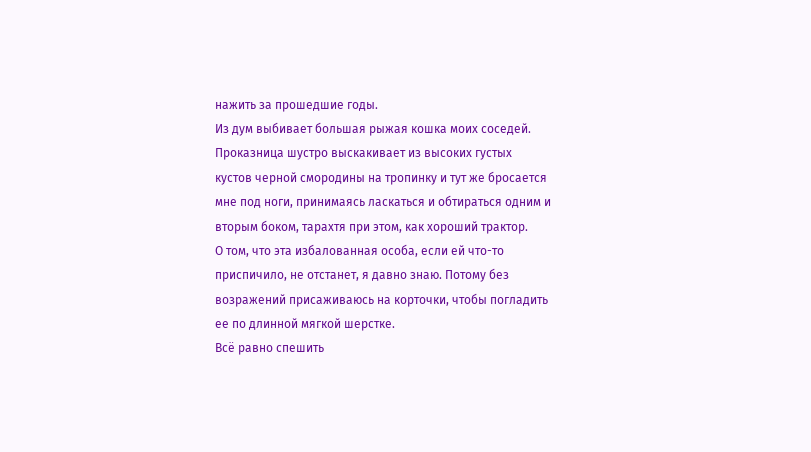нажить за прошедшие годы.
Из дум выбивает большая рыжая кошка моих соседей. Проказница шустро выскакивает из высоких густых кустов черной смородины на тропинку и тут же бросается мне под ноги, принимаясь ласкаться и обтираться одним и вторым боком, тарахтя при этом, как хороший трактор.
О том, что эта избалованная особа, если ей что-то приспичило, не отстанет, я давно знаю. Потому без возражений присаживаюсь на корточки, чтобы погладить ее по длинной мягкой шерстке.
Всё равно спешить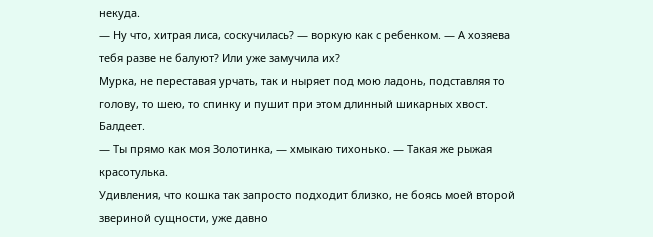некуда.
— Ну что, хитрая лиса, соскучилась? — воркую как с ребенком. — А хозяева тебя разве не балуют? Или уже замучила их?
Мурка, не переставая урчать, так и ныряет под мою ладонь, подставляя то голову, то шею, то спинку и пушит при этом длинный шикарных хвост.
Балдеет.
— Ты прямо как моя Золотинка, — хмыкаю тихонько. — Такая же рыжая красотулька.
Удивления, что кошка так запросто подходит близко, не боясь моей второй звериной сущности, уже давно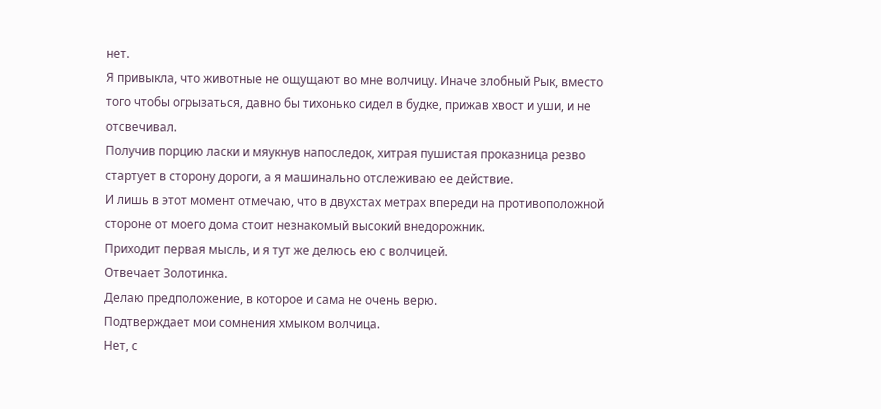нет.
Я привыкла, что животные не ощущают во мне волчицу. Иначе злобный Рык, вместо того чтобы огрызаться, давно бы тихонько сидел в будке, прижав хвост и уши, и не отсвечивал.
Получив порцию ласки и мяукнув напоследок, хитрая пушистая проказница резво стартует в сторону дороги, а я машинально отслеживаю ее действие.
И лишь в этот момент отмечаю, что в двухстах метрах впереди на противоположной стороне от моего дома стоит незнакомый высокий внедорожник.
Приходит первая мысль, и я тут же делюсь ею с волчицей.
Отвечает Золотинка.
Делаю предположение, в которое и сама не очень верю.
Подтверждает мои сомнения хмыком волчица.
Нет, с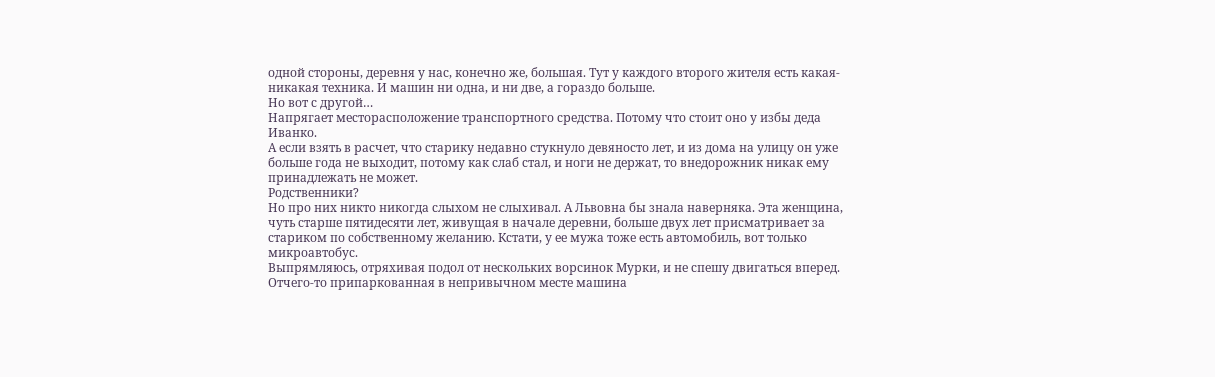одной стороны, деревня у нас, конечно же, большая. Тут у каждого второго жителя есть какая-никакая техника. И машин ни одна, и ни две, а гораздо больше.
Но вот с другой…
Напрягает месторасположение транспортного средства. Потому что стоит оно у избы деда Иванко.
А если взять в расчет, что старику недавно стукнуло девяносто лет, и из дома на улицу он уже больше года не выходит, потому как слаб стал, и ноги не держат, то внедорожник никак ему принадлежать не может.
Родственники?
Но про них никто никогда слыхом не слыхивал. А Львовна бы знала наверняка. Эта женщина, чуть старше пятидесяти лет, живущая в начале деревни, больше двух лет присматривает за стариком по собственному желанию. Кстати, у ее мужа тоже есть автомобиль, вот только микроавтобус.
Выпрямляюсь, отряхивая подол от нескольких ворсинок Мурки, и не спешу двигаться вперед.
Отчего-то припаркованная в непривычном месте машина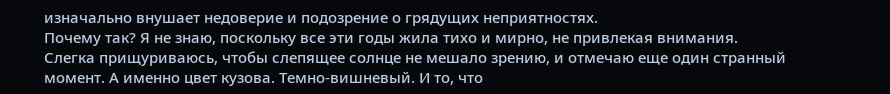изначально внушает недоверие и подозрение о грядущих неприятностях.
Почему так? Я не знаю, поскольку все эти годы жила тихо и мирно, не привлекая внимания.
Слегка прищуриваюсь, чтобы слепящее солнце не мешало зрению, и отмечаю еще один странный момент. А именно цвет кузова. Темно-вишневый. И то, что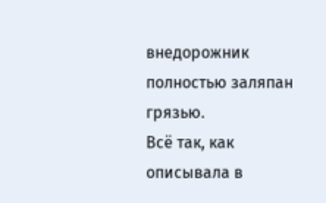внедорожник полностью заляпан грязью.
Всё так, как описывала в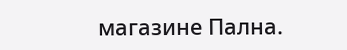магазине Пална.